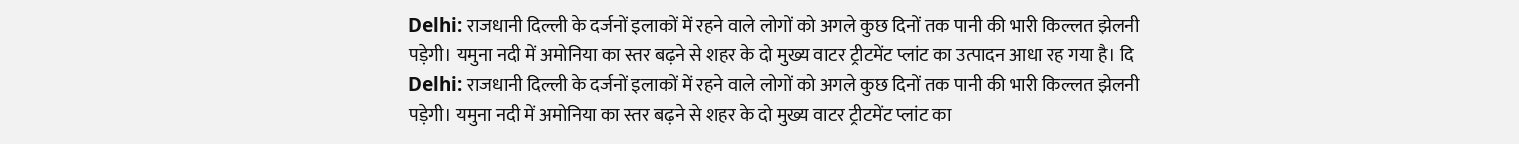Delhi: राजधानी दिल्ली के दर्जनों इलाकों में रहने वाले लोगों को अगले कुछ दिनों तक पानी की भारी किल्लत झेलनी पड़ेगी। यमुना नदी में अमोनिया का स्तर बढ़ने से शहर के दो मुख्य वाटर ट्रीटमेंट प्लांट का उत्पादन आधा रह गया है। दि
Delhi: राजधानी दिल्ली के दर्जनों इलाकों में रहने वाले लोगों को अगले कुछ दिनों तक पानी की भारी किल्लत झेलनी पड़ेगी। यमुना नदी में अमोनिया का स्तर बढ़ने से शहर के दो मुख्य वाटर ट्रीटमेंट प्लांट का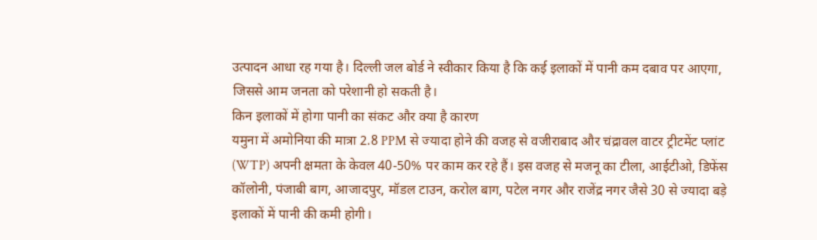उत्पादन आधा रह गया है। दिल्ली जल बोर्ड ने स्वीकार किया है कि कई इलाकों में पानी कम दबाव पर आएगा, जिससे आम जनता को परेशानी हो सकती है।
किन इलाकों में होगा पानी का संकट और क्या है कारण
यमुना में अमोनिया की मात्रा 2.8 PPM से ज्यादा होने की वजह से वजीराबाद और चंद्रावल वाटर ट्रीटमेंट प्लांट (WTP) अपनी क्षमता के केवल 40-50% पर काम कर रहे हैं। इस वजह से मजनू का टीला, आईटीओ, डिफेंस कॉलोनी, पंजाबी बाग, आजादपुर, मॉडल टाउन, करोल बाग, पटेल नगर और राजेंद्र नगर जैसे 30 से ज्यादा बड़े इलाकों में पानी की कमी होगी।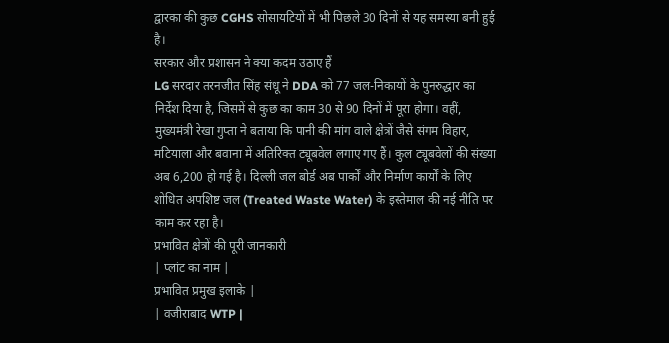द्वारका की कुछ CGHS सोसायटियों में भी पिछले 30 दिनों से यह समस्या बनी हुई है।
सरकार और प्रशासन ने क्या कदम उठाए हैं
LG सरदार तरनजीत सिंह संधू ने DDA को 77 जल-निकायों के पुनरुद्धार का निर्देश दिया है, जिसमें से कुछ का काम 30 से 90 दिनों में पूरा होगा। वहीं, मुख्यमंत्री रेखा गुप्ता ने बताया कि पानी की मांग वाले क्षेत्रों जैसे संगम विहार, मटियाला और बवाना में अतिरिक्त ट्यूबवेल लगाए गए हैं। कुल ट्यूबवेलों की संख्या अब 6,200 हो गई है। दिल्ली जल बोर्ड अब पार्कों और निर्माण कार्यों के लिए शोधित अपशिष्ट जल (Treated Waste Water) के इस्तेमाल की नई नीति पर काम कर रहा है।
प्रभावित क्षेत्रों की पूरी जानकारी
| प्लांट का नाम |
प्रभावित प्रमुख इलाके |
| वजीराबाद WTP |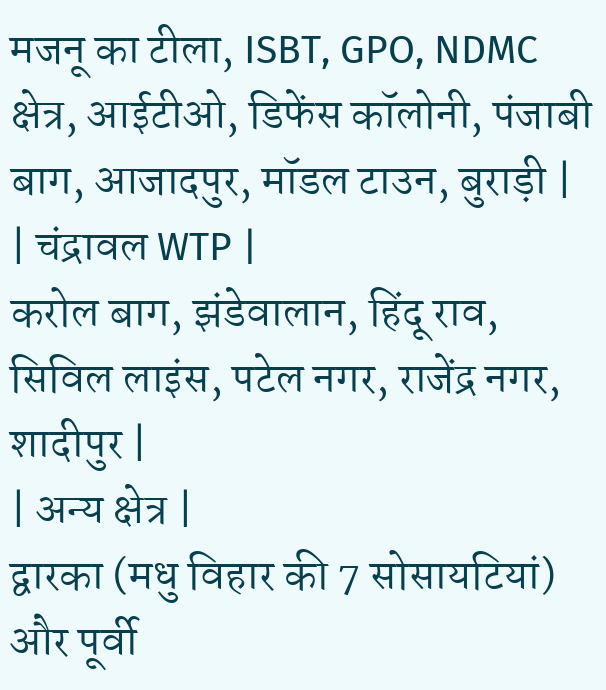मजनू का टीला, ISBT, GPO, NDMC क्षेत्र, आईटीओ, डिफेंस कॉलोनी, पंजाबी बाग, आजादपुर, मॉडल टाउन, बुराड़ी |
| चंद्रावल WTP |
करोल बाग, झंडेवालान, हिंदू राव, सिविल लाइंस, पटेल नगर, राजेंद्र नगर, शादीपुर |
| अन्य क्षेत्र |
द्वारका (मधु विहार की 7 सोसायटियां) और पूर्वी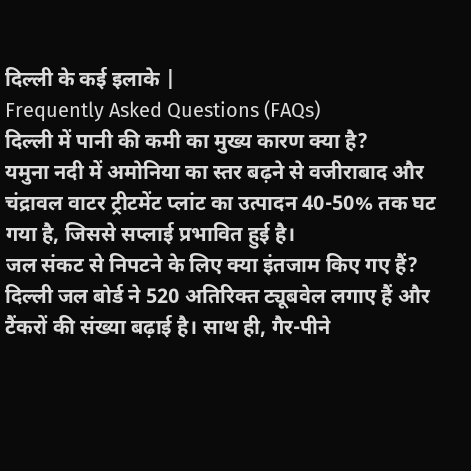दिल्ली के कई इलाके |
Frequently Asked Questions (FAQs)
दिल्ली में पानी की कमी का मुख्य कारण क्या है?
यमुना नदी में अमोनिया का स्तर बढ़ने से वजीराबाद और चंद्रावल वाटर ट्रीटमेंट प्लांट का उत्पादन 40-50% तक घट गया है, जिससे सप्लाई प्रभावित हुई है।
जल संकट से निपटने के लिए क्या इंतजाम किए गए हैं?
दिल्ली जल बोर्ड ने 520 अतिरिक्त ट्यूबवेल लगाए हैं और टैंकरों की संख्या बढ़ाई है। साथ ही, गैर-पीने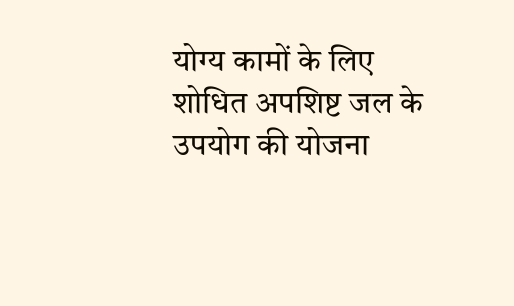योग्य कामों के लिए शोधित अपशिष्ट जल के उपयोग की योजना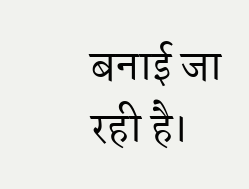बनाई जा रही है।